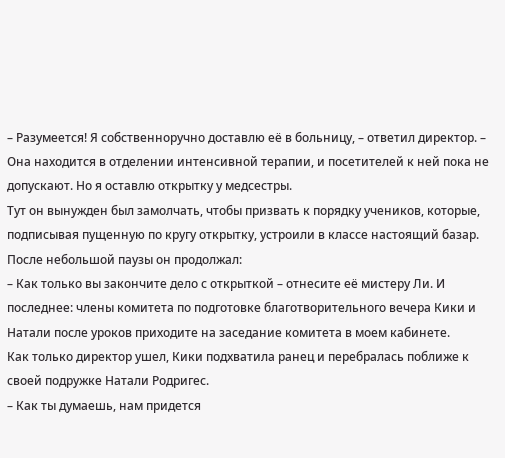– Разумеется! Я собственноручно доставлю её в больницу, – ответил директор. – Она находится в отделении интенсивной терапии, и посетителей к ней пока не допускают. Но я оставлю открытку у медсестры.
Тут он вынужден был замолчать, чтобы призвать к порядку учеников, которые, подписывая пущенную по кругу открытку, устроили в классе настоящий базар. После небольшой паузы он продолжал:
– Как только вы закончите дело с открыткой – отнесите её мистеру Ли. И последнее: члены комитета по подготовке благотворительного вечера Кики и Натали после уроков приходите на заседание комитета в моем кабинете.
Как только директор ушел, Кики подхватила ранец и перебралась поближе к своей подружке Натали Родригес.
– Как ты думаешь, нам придется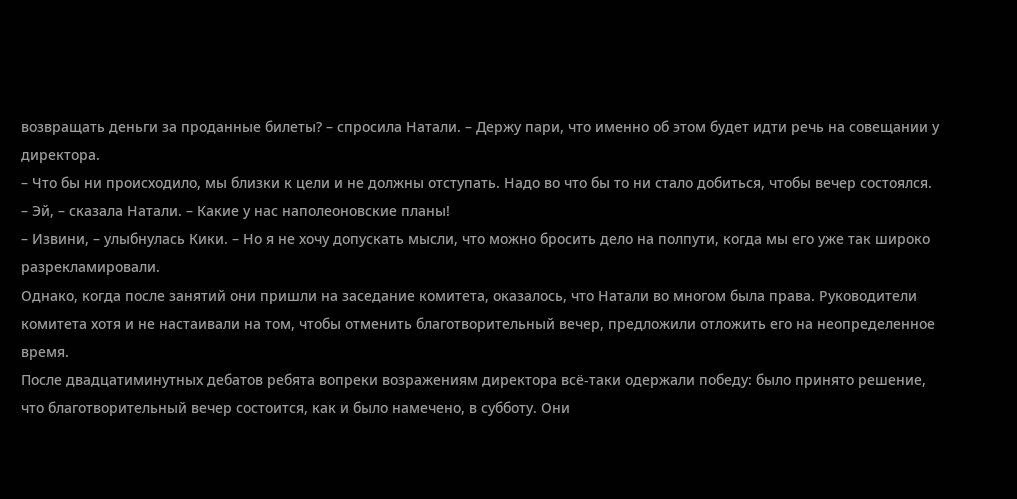возвращать деньги за проданные билеты? – спросила Натали. – Держу пари, что именно об этом будет идти речь на совещании у директора.
– Что бы ни происходило, мы близки к цели и не должны отступать. Надо во что бы то ни стало добиться, чтобы вечер состоялся.
– Эй, – сказала Натали. – Какие у нас наполеоновские планы!
– Извини, – улыбнулась Кики. – Но я не хочу допускать мысли, что можно бросить дело на полпути, когда мы его уже так широко разрекламировали.
Однако, когда после занятий они пришли на заседание комитета, оказалось, что Натали во многом была права. Руководители комитета хотя и не настаивали на том, чтобы отменить благотворительный вечер, предложили отложить его на неопределенное время.
После двадцатиминутных дебатов ребята вопреки возражениям директора всё-таки одержали победу: было принято решение, что благотворительный вечер состоится, как и было намечено, в субботу. Они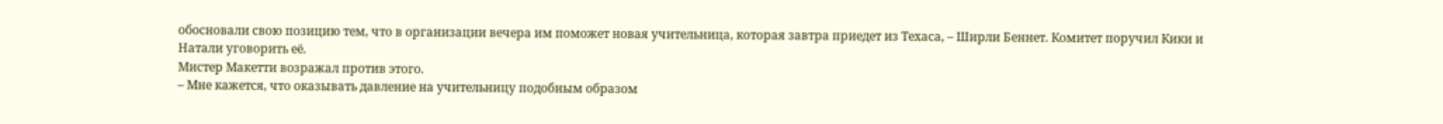обосновали свою позицию тем, что в организации вечера им поможет новая учительница, которая завтра приедет из Техаса, – Ширли Беннет. Комитет поручил Кики и Натали уговорить её.
Мистер Макетти возражал против этого.
– Мне кажется, что оказывать давление на учительницу подобным образом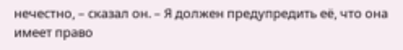нечестно, – сказал он. – Я должен предупредить её, что она имеет право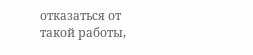отказаться от такой работы,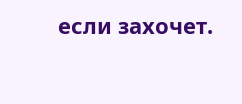если захочет.